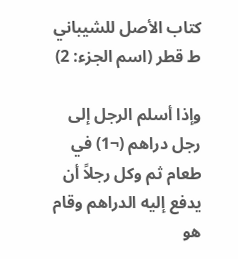كتاب الأصل للشيباني ط قطر (اسم الجزء: 2)

وإذا أسلم الرجل إلى رجل دراهم (¬1) في طعام ثم وكل رجلاً أن يدفع إليه الدراهم وقام هو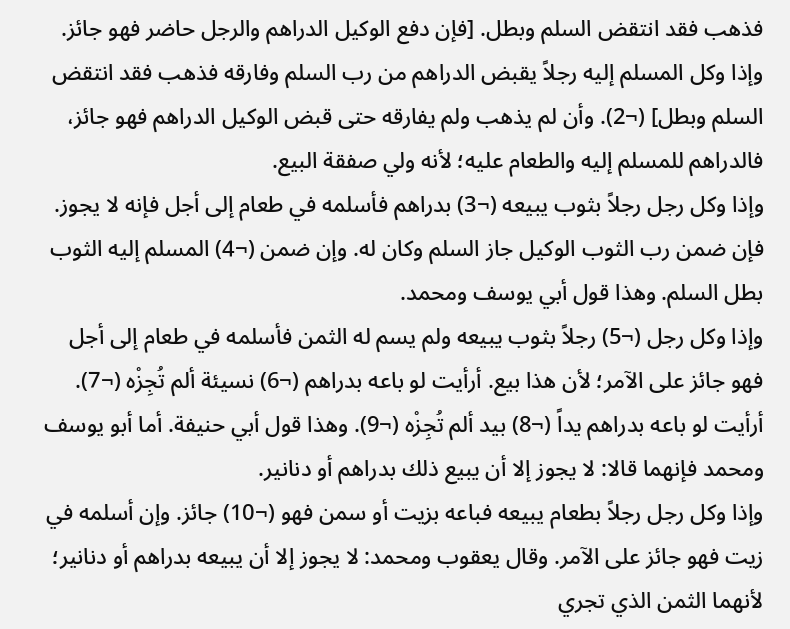فذهب فقد انتقض السلم وبطل. [فإن دفع الوكيل الدراهم والرجل حاضر فهو جائز.
وإذا وكل المسلم إليه رجلاً يقبض الدراهم من رب السلم وفارقه فذهب فقد انتقض السلم وبطل] (¬2). وأن لم يذهب ولم يفارقه حتى قبض الوكيل الدراهم فهو جائز، فالدراهم للمسلم إليه والطعام عليه؛ لأنه ولي صفقة البيع.
وإذا وكل رجل رجلاً بثوب يبيعه (¬3) بدراهم فأسلمه في طعام إلى أجل فإنه لا يجوز. فإن ضمن رب الثوب الوكيل جاز السلم وكان له. وإن ضمن (¬4) المسلم إليه الثوب بطل السلم. وهذا قول أبي يوسف ومحمد.
وإذا وكل رجل (¬5) رجلاً بثوب يبيعه ولم يسم له الثمن فأسلمه في طعام إلى أجل فهو جائز على الآمر؛ لأن هذا بيع. أرأيت لو باعه بدراهم (¬6) نسيئة ألم تُجِزْه (¬7). أرأيت لو باعه بدراهم يداً (¬8) بيد ألم تُجِزْه (¬9). وهذا قول أبي حنيفة. أما أبو يوسف ومحمد فإنهما قالا: لا يجوز إلا أن يبيع ذلك بدراهم أو دنانير.
وإذا وكل رجل رجلاً بطعام يبيعه فباعه بزيت أو سمن فهو (¬10) جائز. وإن أسلمه في زيت فهو جائز على الآمر. وقال يعقوب ومحمد: لا يجوز إلا أن يبيعه بدراهم أو دنانير؛ لأنهما الثمن الذي تجري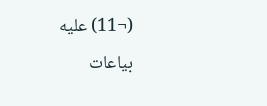(¬11) عليه بياعات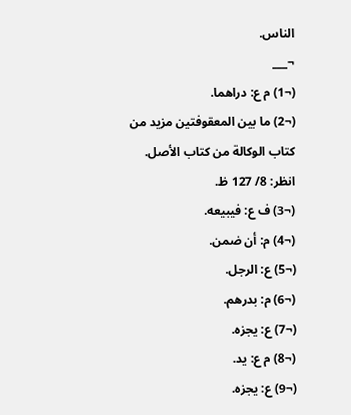الناس.
¬___
(¬1) م ع: دراهما.
(¬2) ما بين المعقوفتين مزيد من كتاب الوكالة من كتاب الأصل. انظر: 8/ 127 ظ.
(¬3) ف ع: فيبيعه.
(¬4) م: أن ضمن.
(¬5) ع: الرجل.
(¬6) م: بدرهم.
(¬7) ع: يجزه.
(¬8) م ع: يد.
(¬9) ع: يجزه.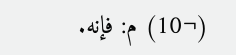(¬10) م: فإنه.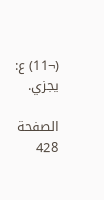(¬11) ع: يجزي.

الصفحة 428